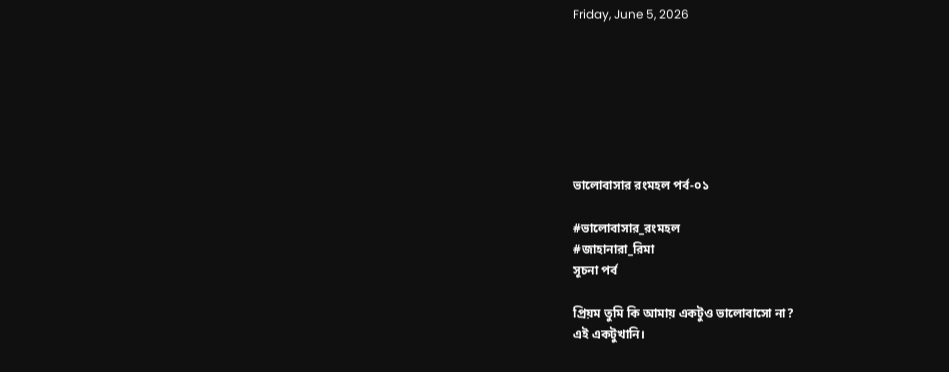Friday, June 5, 2026







ভালোবাসার রংমহল পর্ব-০১

#ভালোবাসার_রংমহল
#জাহানারা_রিমা
সূচনা পর্ব

প্রিয়ম তুমি কি আমায় একটুও ভালোবাসো না?
এই একটুখানি।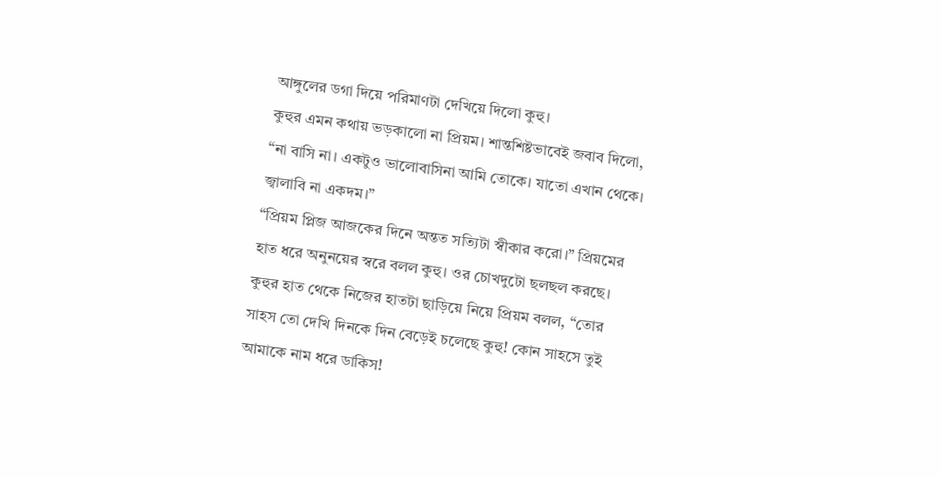আঙ্গুলের ডগা দিয়ে পরিমাণটা দেখিয়ে দিলো কুহু।
কুহুর এমন কথায় ভড়কালো না প্রিয়ম। শান্তশিষ্টভাবেই জবাব দিলো, “না বাসি না। একটুও ভালোবাসিনা আমি তোকে। যাতো এখান থেকে। জ্বালাবি না একদম।”
“প্রিয়ম প্লিজ আজকের দিনে অন্তত সত্যিটা স্বীকার করো।” প্রিয়মের হাত ধরে অনুনয়ের স্বরে বলল কুহু। ওর চোখদুটো ছলছল করছে।
কুহুর হাত থেকে নিজের হাতটা ছাড়িয়ে নিয়ে প্রিয়ম বলল, “তোর সাহস তো দেখি দিনকে দিন বেড়েই চলেছে কুহু! কোন সাহসে তুই আমাকে নাম ধরে ডাকিস!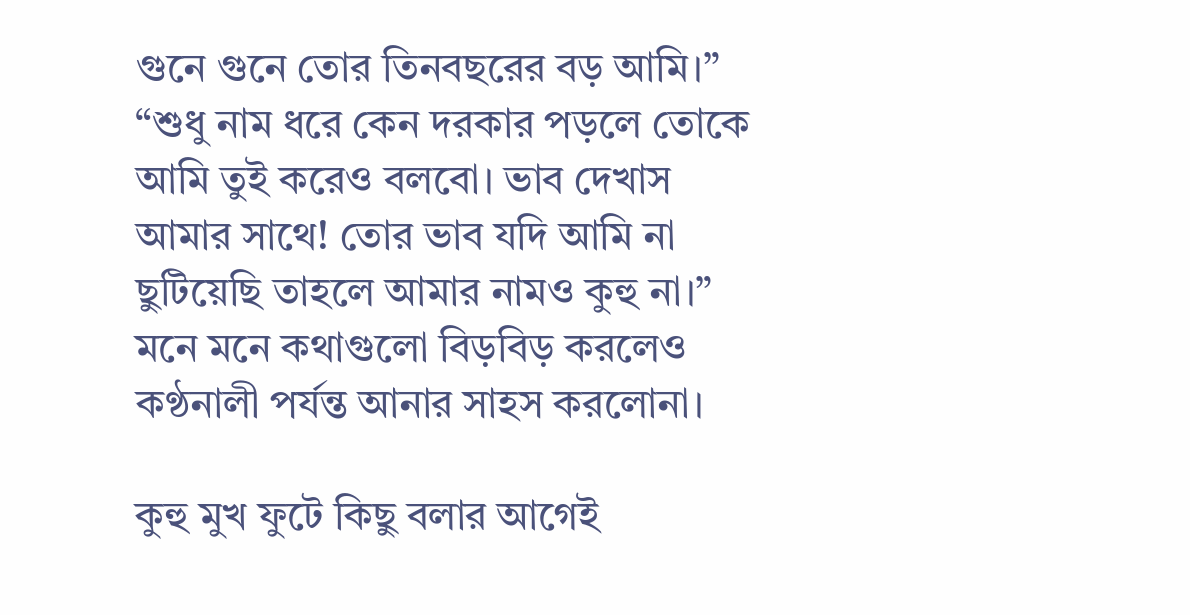গুনে গুনে তোর তিনবছরের বড় আমি।”
“শুধু নাম ধরে কেন দরকার পড়লে তোকে আমি তুই করেও বলবো। ভাব দেখাস আমার সাথে! তোর ভাব যদি আমি না ছুটিয়েছি তাহলে আমার নামও কুহু না।” মনে মনে কথাগুলো বিড়বিড় করলেও কণ্ঠনালী পর্যন্ত আনার সাহস করলোনা।

কুহু মুখ ফুটে কিছু বলার আগেই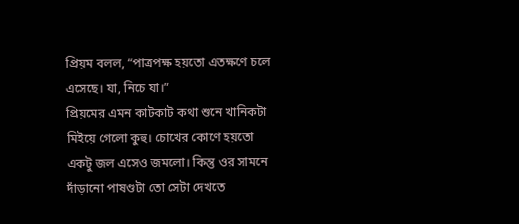প্রিয়ম বলল, “পাত্রপক্ষ হয়তো এতক্ষণে চলে এসেছে। যা, নিচে যা।”
প্রিয়মের এমন কাটকাট কথা শুনে খানিকটা মিইয়ে গেলো কুহু। চোখের কোণে হয়তো একটু জল এসেও জমলো। কিন্তু ওর সামনে দাঁড়ানো পাষণ্ডটা তো সেটা দেখতে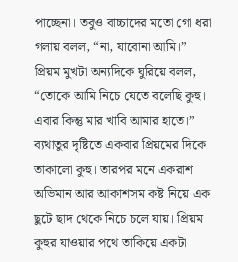পাচ্ছেনা। তবুও বাচ্চাদের মতো গো ধরা গলায় বলল, “না, যাবোনা আমি।”
প্রিয়ম মুখটা অন্যদিকে ঘুরিয়ে বলল, “তোকে আমি নিচে যেতে বলেছি কুহু। এবার কিন্তু মার খাবি আমার হাতে।”
ব্যথাতুর দৃষ্টিতে একবার প্রিয়মের দিকে তাকালো কুহু। তারপর মনে একরাশ অভিমান আর আকাশসম কষ্ট নিয়ে এক ছুটে ছাদ থেকে নিচে চলে যায়। প্রিয়ম কুহুর যাওয়ার পথে তাকিয়ে একটা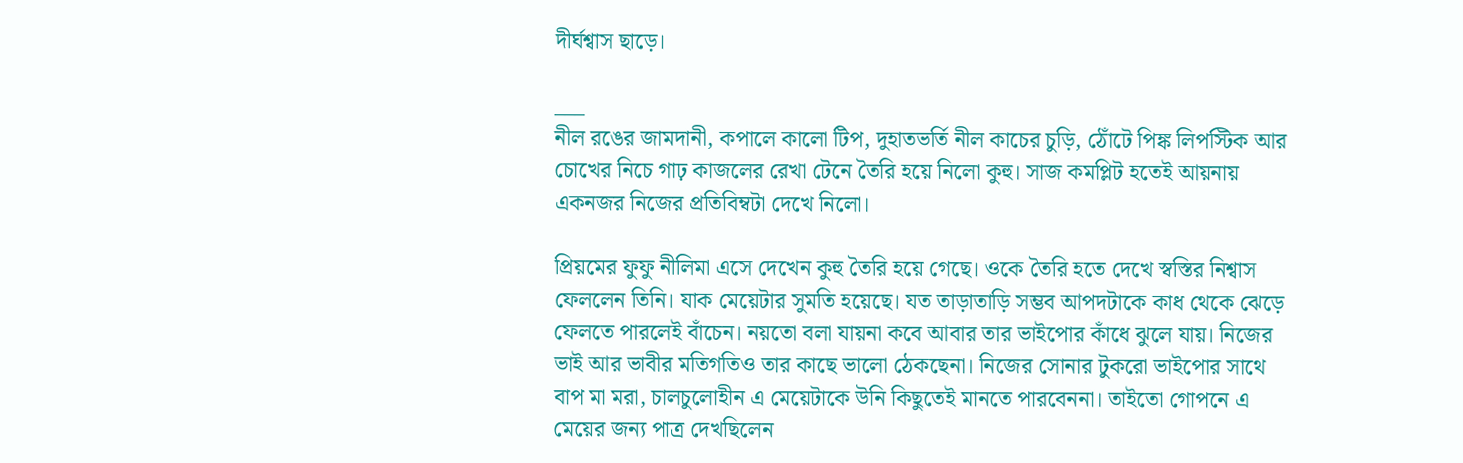দীর্ঘশ্বাস ছাড়ে।

___
নীল রঙের জামদানী, কপালে কালো টিপ, দুহাতভর্তি নীল কাচের চুড়ি, ঠোঁটে পিঙ্ক লিপস্টিক আর চোখের নিচে গাঢ় কাজলের রেখা টেনে তৈরি হয়ে নিলো কুহু। সাজ কমপ্লিট হতেই আয়নায় একনজর নিজের প্রতিবিম্বটা দেখে নিলো।

প্রিয়মের ফুফু নীলিমা এসে দেখেন কুহু তৈরি হয়ে গেছে। ওকে তৈরি হতে দেখে স্বস্তির নিশ্বাস ফেললেন তিনি। যাক মেয়েটার সুমতি হয়েছে। যত তাড়াতাড়ি সম্ভব আপদটাকে কাধ থেকে ঝেড়ে ফেলতে পারলেই বাঁচেন। নয়তো বলা যায়না কবে আবার তার ভাইপোর কাঁধে ঝুলে যায়। নিজের ভাই আর ভাবীর মতিগতিও তার কাছে ভালো ঠেকছেনা। নিজের সোনার টুকরো ভাইপোর সাথে বাপ মা মরা, চালচুলোহীন এ মেয়েটাকে উনি কিছুতেই মানতে পারবেননা। তাইতো গোপনে এ মেয়ের জন্য পাত্র দেখছিলেন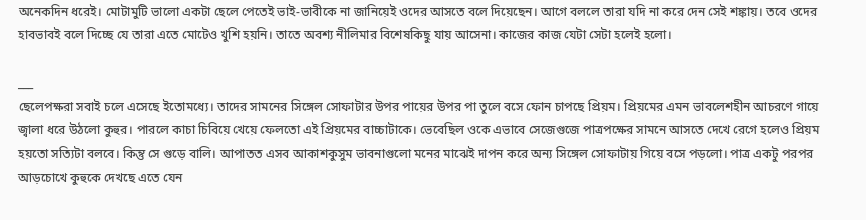অনেকদিন ধরেই। মোটামুটি ভালো একটা ছেলে পেতেই ভাই-ভাবীকে না জানিয়েই ওদের আসতে বলে দিয়েছেন। আগে বললে তারা যদি না করে দেন সেই শঙ্কায়। তবে ওদের হাবভাবই বলে দিচ্ছে যে তারা এতে মোটেও খুশি হয়নি। তাতে অবশ্য নীলিমার বিশেষকিছু যায় আসেনা। কাজের কাজ যেটা সেটা হলেই হলো।

___
ছেলেপক্ষরা সবাই চলে এসেছে ইতোমধ্যে। তাদের সামনের সিঙ্গেল সোফাটার উপর পায়ের উপর পা তুলে বসে ফোন চাপছে প্রিয়ম। প্রিয়মের এমন ভাবলেশহীন আচরণে গায়ে জ্বালা ধরে উঠলো কুহুর। পারলে কাচা চিবিয়ে খেয়ে ফেলতো এই প্রিয়মের বাচ্চাটাকে। ভেবেছিল ওকে এভাবে সেজেগুজে পাত্রপক্ষের সামনে আসতে দেখে রেগে হলেও প্রিয়ম হয়তো সত্যিটা বলবে। কিন্তু সে গুড়ে বালি। আপাতত এসব আকাশকুসুম ভাবনাগুলো মনের মাঝেই দাপন করে অন্য সিঙ্গেল সোফাটায় গিয়ে বসে পড়লো। পাত্র একটু পরপর আড়চোখে কুহুকে দেখছে এতে যেন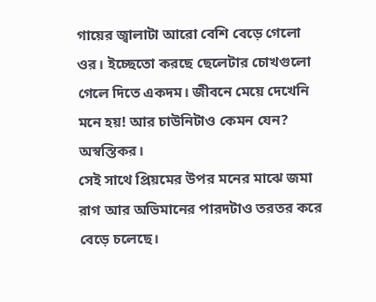গায়ের জ্বালাটা আরো বেশি বেড়ে গেলো ওর। ইচ্ছেতো করছে ছেলেটার চোখগুলো গেলে দিতে একদম। জীবনে মেয়ে দেখেনি মনে হয়! আর চাউনিটাও কেমন যেন? অস্বস্তিকর।
সেই সাথে প্রিয়মের উপর মনের মাঝে জমা রাগ আর অভিমানের পারদটাও তরতর করে বেড়ে চলেছে।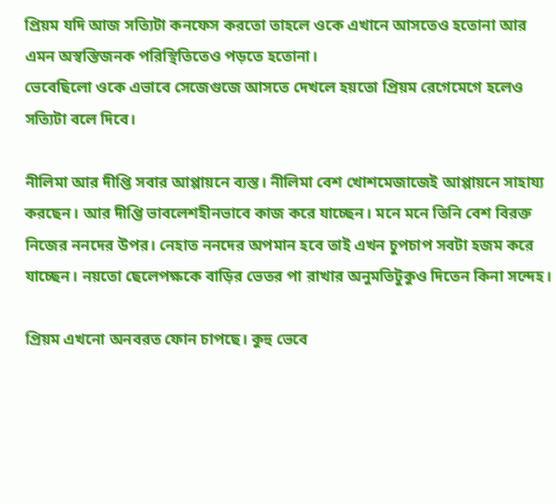প্রিয়ম যদি আজ সত্যিটা কনফেস করতো তাহলে ওকে এখানে আসতেও হতোনা আর এমন অস্বস্তিজনক পরিস্থিতিতেও পড়তে হতোনা।
ভেবেছিলো ওকে এভাবে সেজেগুজে আসতে দেখলে হয়তো প্রিয়ম রেগেমেগে হলেও সত্যিটা বলে দিবে।

নীলিমা আর দীপ্তি সবার আপ্পায়নে ব্যস্ত। নীলিমা বেশ খোশমেজাজেই আপ্পায়নে সাহায্য করছেন। আর দীপ্তি ভাবলেশহীনভাবে কাজ করে যাচ্ছেন। মনে মনে তিনি বেশ বিরক্ত নিজের ননদের উপর। নেহাত ননদের অপমান হবে তাই এখন চুপচাপ সবটা হজম করে যাচ্ছেন। নয়তো ছেলেপক্ষকে বাড়ির ভেতর পা রাখার অনুমতিটুকুও দিতেন কিনা সন্দেহ।

প্রিয়ম এখনো অনবরত ফোন চাপছে। কুহু ভেবে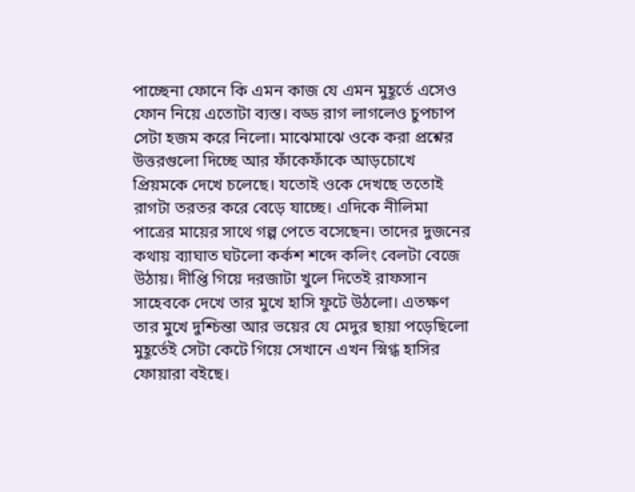পাচ্ছেনা ফোনে কি এমন কাজ যে এমন মুহূর্তে এসেও ফোন নিয়ে এতোটা ব্যস্ত। বড্ড রাগ লাগলেও চুপচাপ সেটা হজম করে নিলো। মাঝেমাঝে ওকে করা প্রশ্নের উত্তরগুলো দিচ্ছে আর ফাঁকেফাঁকে আড়চোখে প্রিয়মকে দেখে চলেছে। যতোই ওকে দেখছে ততোই রাগটা তরতর করে বেড়ে যাচ্ছে। এদিকে নীলিমা পাত্রের মায়ের সাথে গল্প পেতে বসেছেন। তাদের দুজনের কথায় ব্যাঘাত ঘটলো কর্কশ শব্দে কলিং বেলটা বেজে উঠায়। দীপ্তি গিয়ে দরজাটা খুলে দিতেই রাফসান সাহেবকে দেখে তার মুখে হাসি ফুটে উঠলো। এতক্ষণ তার মুখে দুশ্চিন্তা আর ভয়ের যে মেদুর ছায়া পড়েছিলো মুহূর্তেই সেটা কেটে গিয়ে সেখানে এখন স্নিগ্ধ হাসির ফোয়ারা বইছে।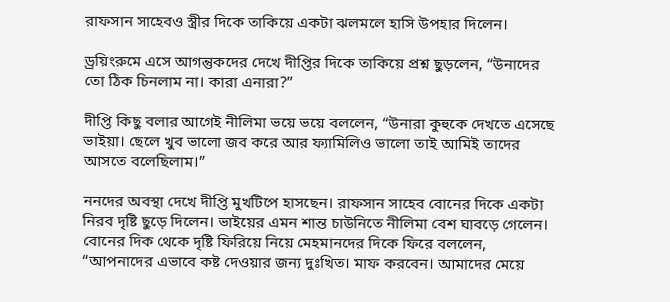রাফসান সাহেবও স্ত্রীর দিকে তাকিয়ে একটা ঝলমলে হাসি উপহার দিলেন।

ড্রয়িংরুমে এসে আগন্তুকদের দেখে দীপ্তির দিকে তাকিয়ে প্রশ্ন ছুড়লেন, “উনাদের তো ঠিক চিনলাম না। কারা এনারা?”

দীপ্তি কিছু বলার আগেই নীলিমা ভয়ে ভয়ে বললেন, “উনারা কুহুকে দেখতে এসেছে ভাইয়া। ছেলে খুব ভালো জব করে আর ফ্যামিলিও ভালো তাই আমিই তাদের আসতে বলেছিলাম।”

ননদের অবস্থা দেখে দীপ্তি মুখটিপে হাসছেন। রাফসান সাহেব বোনের দিকে একটা নিরব দৃষ্টি ছুড়ে দিলেন। ভাইয়ের এমন শান্ত চাউনিতে নীলিমা বেশ ঘাবড়ে গেলেন। বোনের দিক থেকে দৃষ্টি ফিরিয়ে নিয়ে মেহমানদের দিকে ফিরে বললেন, “আপনাদের এভাবে কষ্ট দেওয়ার জন্য দুঃখিত। মাফ করবেন। আমাদের মেয়ে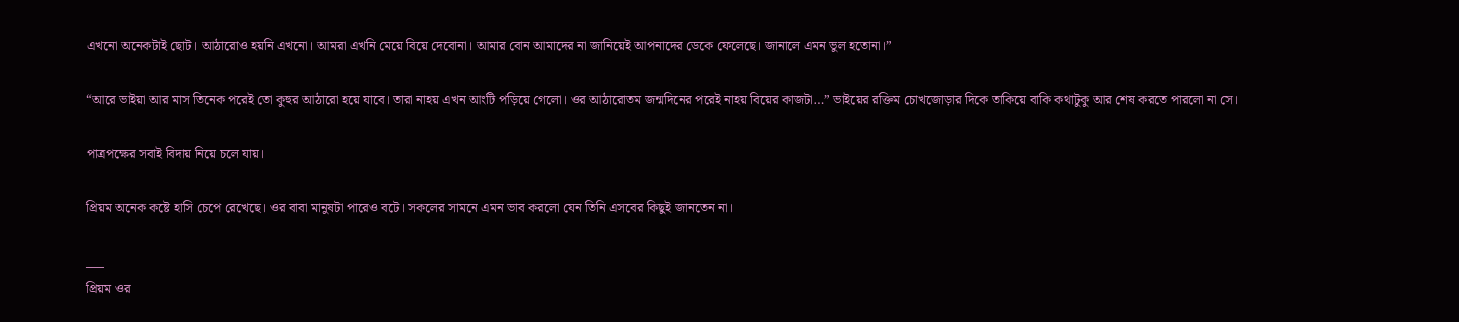এখনো অনেকটাই ছোট। আঠারোও হয়নি এখনো। আমরা এখনি মেয়ে বিয়ে দেবোনা। আমার বোন আমাদের না জানিয়েই আপনাদের ডেকে ফেলেছে। জানালে এমন ভুল হতোনা।”

“আরে ভাইয়া আর মাস তিনেক পরেই তো কুহুর আঠারো হয়ে যাবে। তারা নাহয় এখন আংটি পড়িয়ে গেলো। ওর আঠারোতম জন্মদিনের পরেই নাহয় বিয়ের কাজটা…” ভাইয়ের রক্তিম চোখজোড়ার দিকে তাকিয়ে বাকি কথাটুকু আর শেষ করতে পারলো না সে।

পাত্রপক্ষের সবাই বিদায় নিয়ে চলে যায়।

প্রিয়ম অনেক কষ্টে হাসি চেপে রেখেছে। ওর বাবা মানুষটা পারেও বটে। সকলের সামনে এমন ভাব করলো যেন তিনি এসবের কিছুই জানতেন না।

___
প্রিয়ম ওর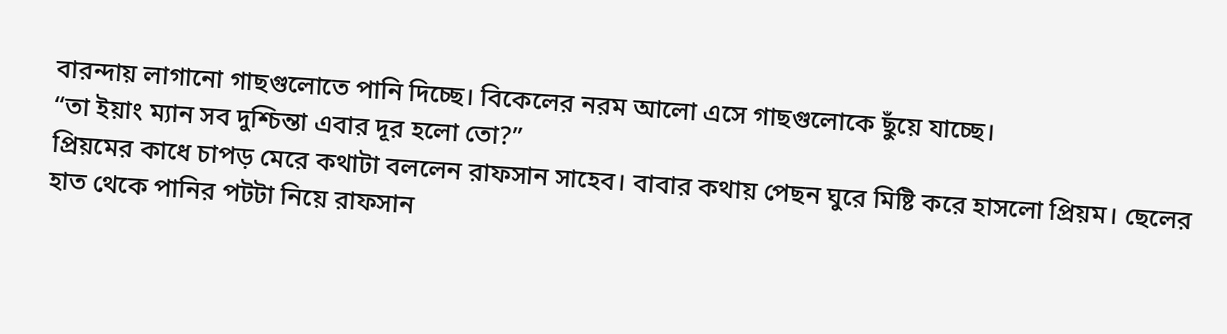বারন্দায় লাগানো গাছগুলোতে পানি দিচ্ছে। বিকেলের নরম আলো এসে গাছগুলোকে ছুঁয়ে যাচ্ছে।
“তা ইয়াং ম্যান সব দুশ্চিন্তা এবার দূর হলো তো?”
প্রিয়মের কাধে চাপড় মেরে কথাটা বললেন রাফসান সাহেব। বাবার কথায় পেছন ঘুরে মিষ্টি করে হাসলো প্রিয়ম। ছেলের হাত থেকে পানির পটটা নিয়ে রাফসান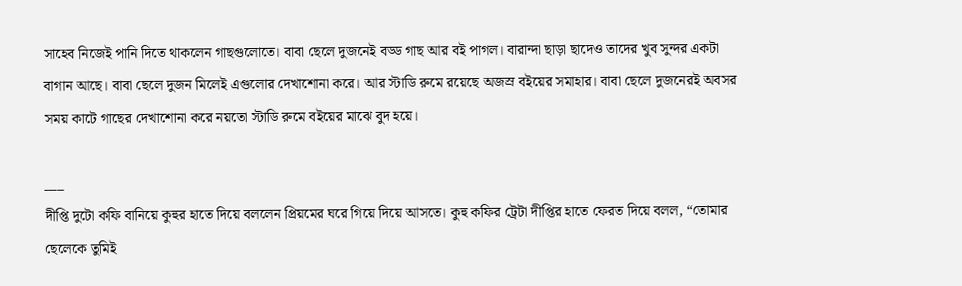সাহেব নিজেই পানি দিতে থাকলেন গাছগুলোতে। বাবা ছেলে দুজনেই বড্ড গাছ আর বই পাগল। বারান্দা ছাড়া ছাদেও তাদের খুব সুন্দর একটা বাগান আছে। বাবা ছেলে দুজন মিলেই এগুলোর দেখাশোনা করে। আর স্টাডি রুমে রয়েছে অজস্র বইয়ের সমাহার। বাবা ছেলে দুজনেরই অবসর সময় কাটে গাছের দেখাশোনা করে নয়তো স্টাডি রুমে বইয়ের মাঝে বুদ হয়ে।

___
দীপ্তি দুটো কফি বানিয়ে কুহুর হাতে দিয়ে বললেন প্রিয়মের ঘরে গিয়ে দিয়ে আসতে। কুহু কফির ট্রেটা দীপ্তির হাতে ফেরত দিয়ে বলল, “তোমার ছেলেকে তুমিই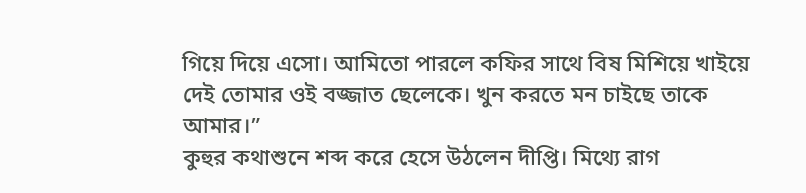গিয়ে দিয়ে এসো। আমিতো পারলে কফির সাথে বিষ মিশিয়ে খাইয়ে দেই তোমার ওই বজ্জাত ছেলেকে। খুন করতে মন চাইছে তাকে আমার।”
কুহুর কথাশুনে শব্দ করে হেসে উঠলেন দীপ্তি। মিথ্যে রাগ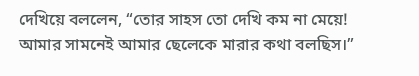দেখিয়ে বললেন, “তোর সাহস তো দেখি কম না মেয়ে! আমার সামনেই আমার ছেলেকে মারার কথা বলছিস।”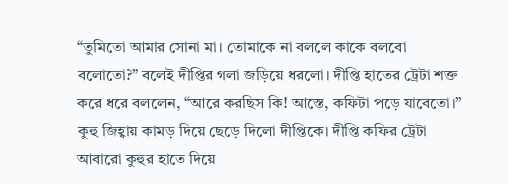“তুমিতো আমার সোনা মা। তোমাকে না বললে কাকে বলবো বলোতো?” বলেই দীপ্তির গলা জড়িয়ে ধরলো। দীপ্তি হাতের ট্রেটা শক্ত করে ধরে বললেন, “আরে করছিস কি! আস্তে, কফিটা পড়ে যাবেতো।”
কুহু জিহ্বায় কামড় দিয়ে ছেড়ে দিলো দীপ্তিকে। দীপ্তি কফির ট্রেটা আবারো কুহুর হাতে দিয়ে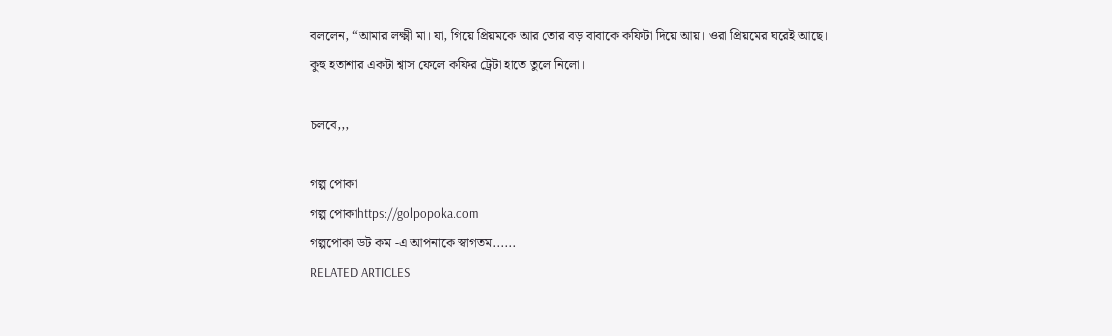বললেন, “আমার লক্ষ্মী মা। যা, গিয়ে প্রিয়মকে আর তোর বড় বাবাকে কফিটা দিয়ে আয়। ওরা প্রিয়মের ঘরেই আছে।
কুহু হতাশার একটা শ্বাস ফেলে কফির ট্রেটা হাতে তুলে নিলো।

চলবে,,,

গল্প পোকা
গল্প পোকাhttps://golpopoka.com
গল্পপোকা ডট কম -এ আপনাকে স্বাগতম......
RELATED ARTICLES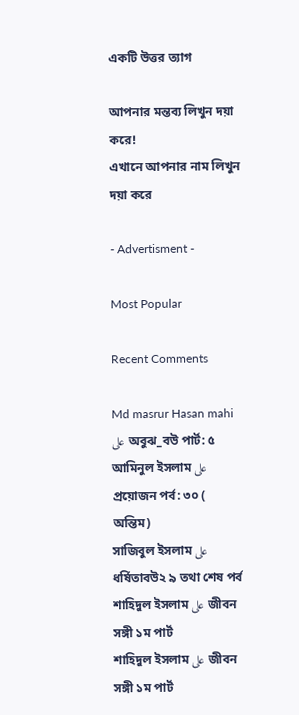একটি উত্তর ত্যাগ

আপনার মন্তব্য লিখুন দয়া করে!
এখানে আপনার নাম লিখুন দয়া করে

- Advertisment -

Most Popular

Recent Comments

Md masrur Hasan mahi على অবুঝ_বউ পার্ট: ৫
আমিনুল ইসলাম على প্রয়োজন পর্ব: ৩০ ( অন্তিম)
সাজিবুল ইসলাম على ধর্ষিতাবউ২ ৯ তথা শেষ পর্ব
শাহিদুল ইসলাম على জীবন সঙ্গী ১ম পার্ট
শাহিদুল ইসলাম على জীবন সঙ্গী ১ম পার্ট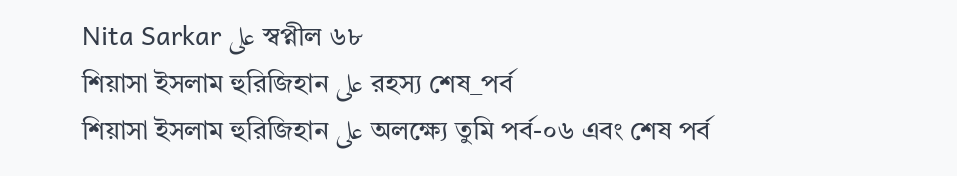Nita Sarkar على স্বপ্নীল ৬৮
শিয়াসা ইসলাম হুরিজিহান على রহস্য শেষ_পর্ব
শিয়াসা ইসলাম হুরিজিহান على অলক্ষ্যে তুমি পর্ব-০৬ এবং শেষ পর্ব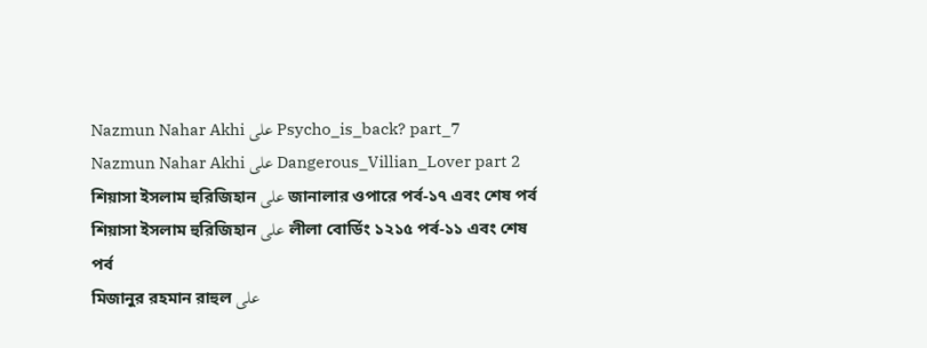Nazmun Nahar Akhi على Psycho_is_back? part_7
Nazmun Nahar Akhi على Dangerous_Villian_Lover part 2
শিয়াসা ইসলাম হুরিজিহান على জানালার ওপারে পর্ব-১৭ এবং শেষ পর্ব
শিয়াসা ইসলাম হুরিজিহান على লীলা বোর্ডিং ১২১৫ পর্ব-১১ এবং শেষ পর্ব
মিজানুর রহমান রাহুল على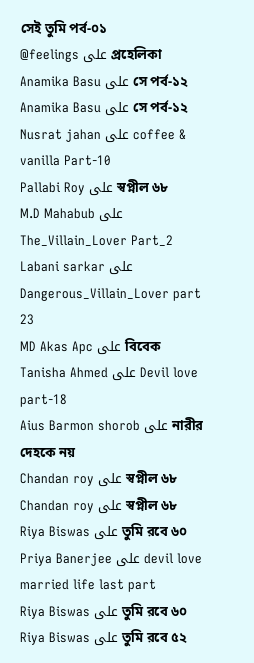সেই তুমি পর্ব-০১
@feelings على প্রহেলিকা
Anamika Basu على সে পর্ব-১২
Anamika Basu على সে পর্ব-১২
Nusrat jahan على coffee & vanilla Part-10
Pallabi Roy على স্বপ্নীল ৬৮
M.D Mahabub على The_Villain_Lover Part_2
Labani sarkar على Dangerous_Villain_Lover part 23
MD Akas Apc على বিবেক
Tanisha Ahmed على Devil love part-18
Aius Barmon shorob على নারীর দেহকে নয়
Chandan roy على স্বপ্নীল ৬৮
Chandan roy على স্বপ্নীল ৬৮
Riya Biswas على তুমি রবে ৬০
Priya Banerjee على devil love married life last part
Riya Biswas على তুমি রবে ৬০
Riya Biswas على তুমি রবে ৫২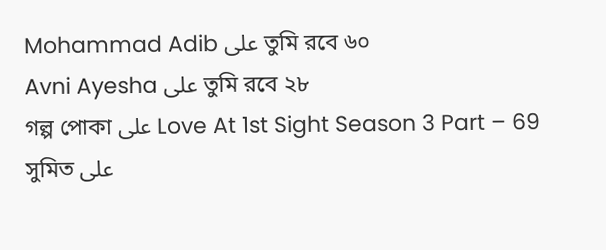Mohammad Adib على তুমি রবে ৬০
Avni Ayesha على তুমি রবে ২৮
গল্প পোকা على Love At 1st Sight Season 3 Part – 69
সুমিত على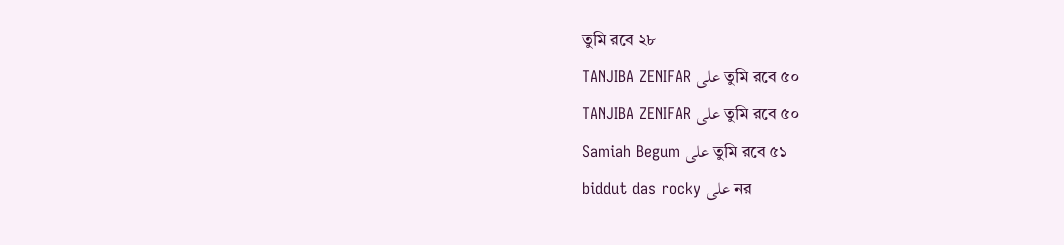তুমি রবে ২৮
TANJIBA ZENIFAR على তুমি রবে ৫০
TANJIBA ZENIFAR على তুমি রবে ৫০
Samiah Begum على তুমি রবে ৫১
biddut das rocky على নর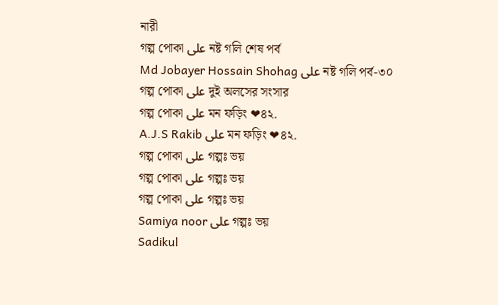নারী
গল্প পোকা على নষ্ট গলি শেষ পর্ব
Md Jobayer Hossain Shohag على নষ্ট গলি পর্ব-৩০
গল্প পোকা على দুই অলসের সংসার
গল্প পোকা على মন ফড়িং ❤৪২.
A.J.S Rakib على মন ফড়িং ❤৪২.
গল্প পোকা على গল্পঃ ভয়
গল্প পোকা على গল্পঃ ভয়
গল্প পোকা على গল্পঃ ভয়
Samiya noor على গল্পঃ ভয়
Sadikul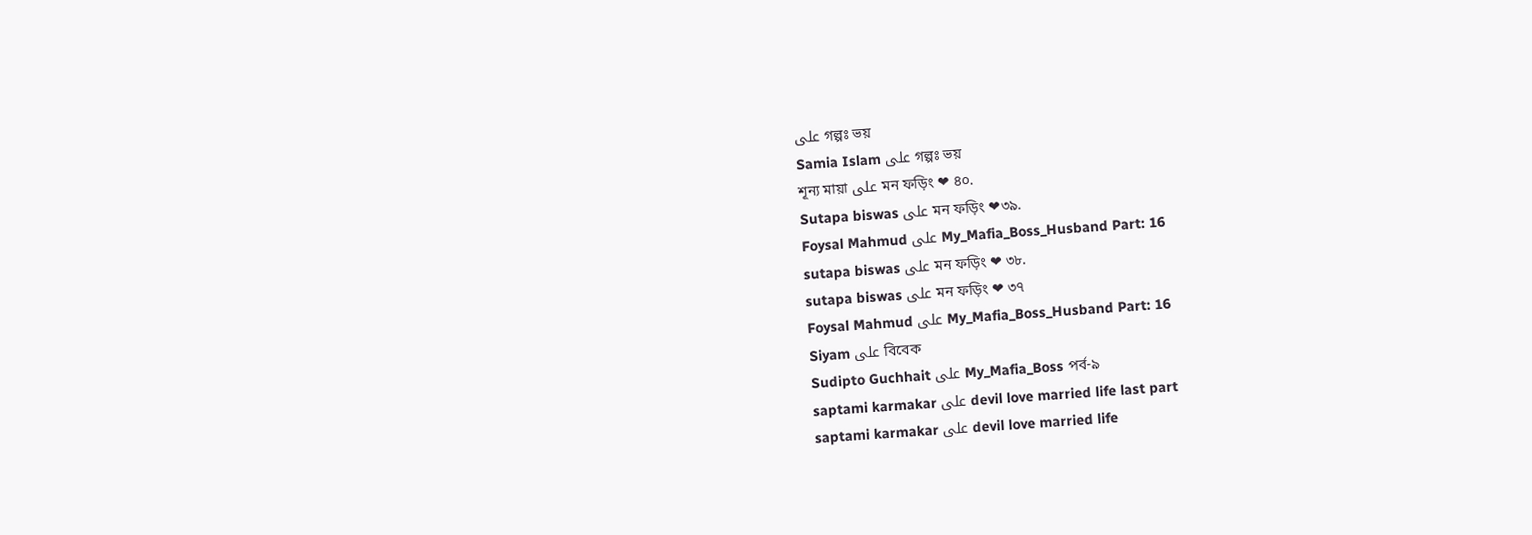على গল্পঃ ভয়
Samia Islam على গল্পঃ ভয়
শূন্য মায়া على মন ফড়িং ❤ ৪০.
Sutapa biswas على মন ফড়িং ❤৩৯.
Foysal Mahmud على My_Mafia_Boss_Husband Part: 16
sutapa biswas على মন ফড়িং ❤ ৩৮.
sutapa biswas على মন ফড়িং ❤ ৩৭
Foysal Mahmud على My_Mafia_Boss_Husband Part: 16
Siyam على বিবেক
Sudipto Guchhait على My_Mafia_Boss পর্ব-৯
saptami karmakar على devil love married life last part
saptami karmakar على devil love married life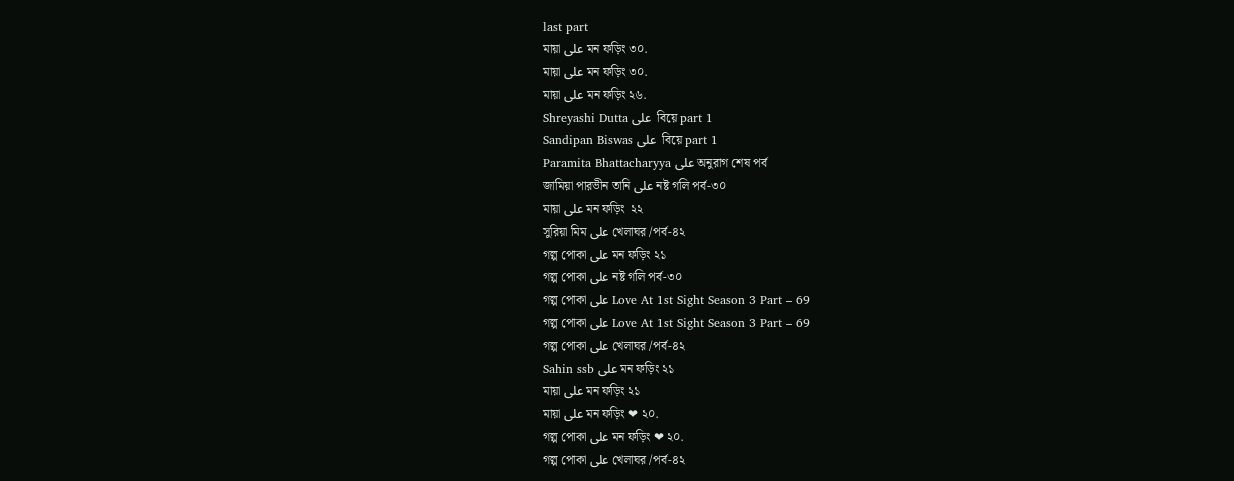last part
মায়া على মন ফড়িং ৩০.
মায়া على মন ফড়িং ৩০.
মায়া على মন ফড়িং ২৬.
Shreyashi Dutta على  বিয়ে part 1
Sandipan Biswas على  বিয়ে part 1
Paramita Bhattacharyya على অনুরাগ শেষ পর্ব
জামিয়া পারভীন তানি على নষ্ট গলি পর্ব-৩০
মায়া على মন ফড়িং  ২২
সুরিয়া মিম على খেলাঘর /পর্ব-৪২
গল্প পোকা على মন ফড়িং ২১
গল্প পোকা على নষ্ট গলি পর্ব-৩০
গল্প পোকা على Love At 1st Sight Season 3 Part – 69
গল্প পোকা على Love At 1st Sight Season 3 Part – 69
গল্প পোকা على খেলাঘর /পর্ব-৪২
Sahin ssb على মন ফড়িং ২১
মায়া على মন ফড়িং ২১
মায়া على মন ফড়িং ❤ ২০.
গল্প পোকা على মন ফড়িং ❤ ২০.
গল্প পোকা على খেলাঘর /পর্ব-৪২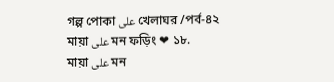গল্প পোকা على খেলাঘর /পর্ব-৪২
মায়া على মন ফড়িং ❤ ১৮.
মায়া على মন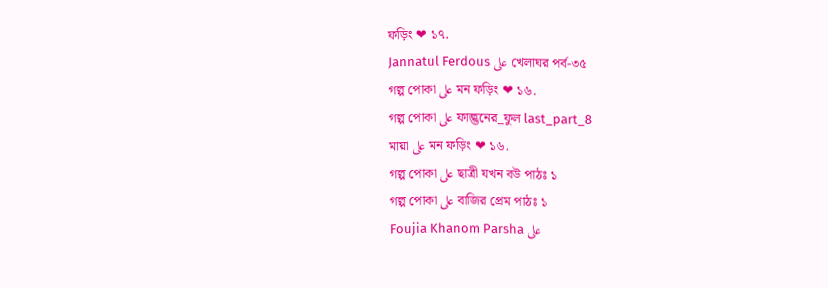ফড়িং ❤ ১৭.
Jannatul Ferdous على খেলাঘর পর্ব-৩৫
গল্প পোকা على মন ফড়িং ❤ ১৬.
গল্প পোকা على ফাল্গুনের_ফুল last_part_8
মায়া على মন ফড়িং ❤ ১৬.
গল্প পোকা على ছাত্রী যখন বউ পাঠঃ ১
গল্প পোকা على বাজির প্রেম পাঠঃ ১
Foujia Khanom Parsha على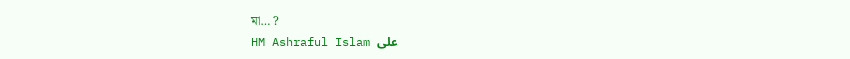মা… ?
HM Ashraful Islam على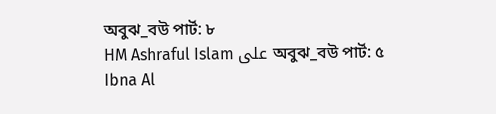অবুঝ_বউ পার্ট: ৮
HM Ashraful Islam على অবুঝ_বউ পার্ট: ৫
Ibna Al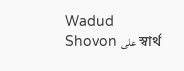Wadud Shovon على স্বার্থ